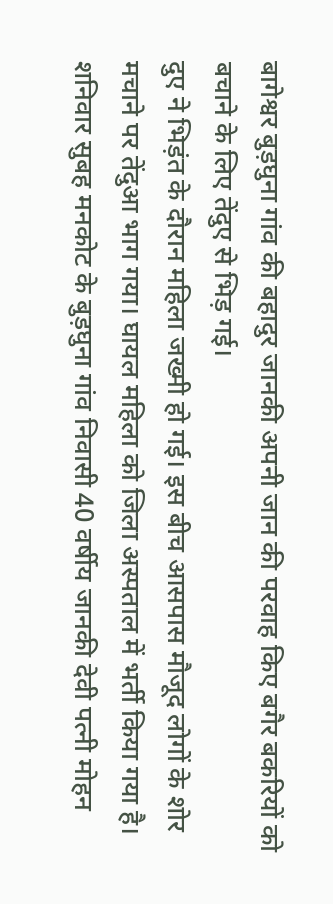बागेश्वर बुड़घुना गांव की बहादुर जानकी अपनी जान की परवाह किए बगैर बकरियों को बचाने के लिए तेंदुए से भिड़ गई।
दुए ने भिड़ंत के दौरान महिला जख्मी हो गई। इस बीच आसपास मौजूद लोगों के शोर मचाने पर तेंदुआ भाग गया। घायल महिला को जिला अस्पताल में भर्ती किया गया है।
शनिवार सुबह मनकोट के बुड़घुना गांव निवासी 40 वर्षीय जानकी देवी पत्नी मोहन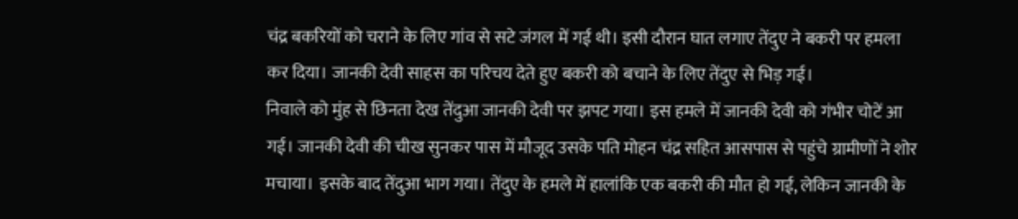चंद्र बकरियों को चराने के लिए गांव से सटे जंगल में गई थी। इसी दौरान घात लगाए तेंदुए ने बकरी पर हमला कर दिया। जानकी देवी साहस का परिचय देते हुए बकरी को बचाने के लिए तेंदुए से भिड़ गई।
निवाले को मुंह से छिनता देख तेंदुआ जानकी देवी पर झपट गया। इस हमले में जानकी देवी को गंभीर चोटें आ गई। जानकी देवी की चीख सुनकर पास में मौजूद उसके पति मोहन चंद्र सहित आसपास से पहुंचे ग्रामीणों ने शोर मचाया। इसके बाद तेंदुआ भाग गया। तेंदुए के हमले में हालांकि एक बकरी की मौत हो गई, लेकिन जानकी के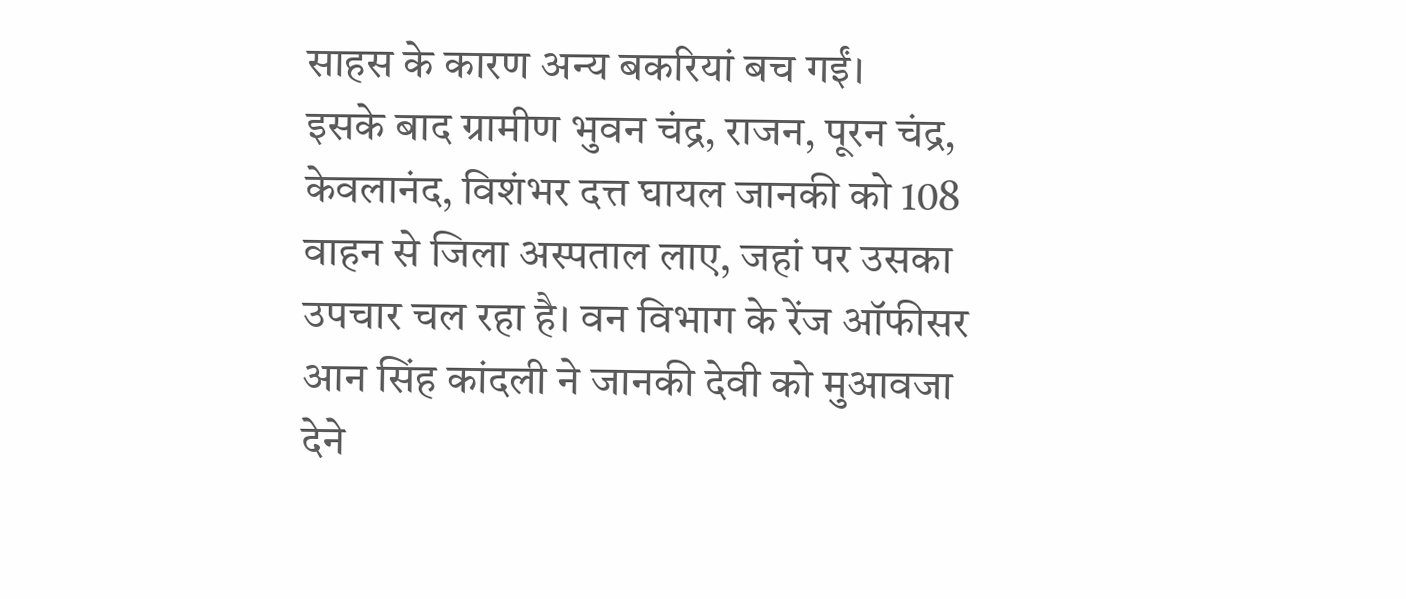साहस के कारण अन्य बकरियां बच गईं।
इसके बाद ग्रामीण भुवन चंद्र, राजन, पूरन चंद्र, केवलानंद, विशंभर दत्त घायल जानकी को 108 वाहन से जिला अस्पताल लाए, जहां पर उसका उपचार चल रहा है। वन विभाग के रेंज ऑफीसर आन सिंह कांदली ने जानकी देवी को मुआवजा देने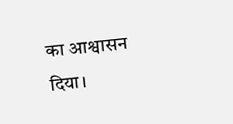का आश्वासन दिया।